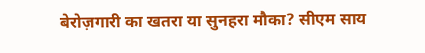बेरोज़गारी का खतरा या सुनहरा मौका? सीएम साय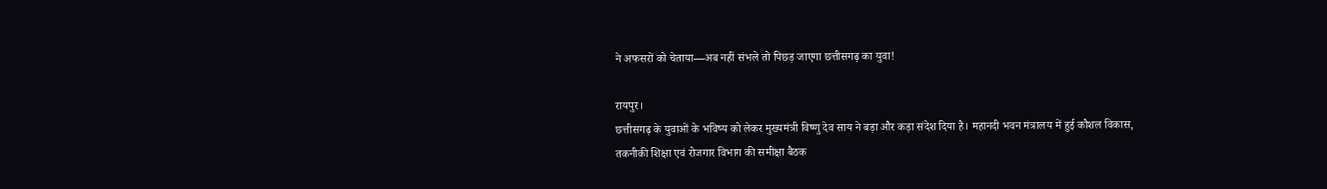ने अफसरों को चेताया—अब नहीं संभले तो पिछड़ जाएगा छत्तीसगढ़ का युवा!

रायपुर।
छत्तीसगढ़ के युवाओं के भविष्य को लेकर मुख्यमंत्री विष्णु देव साय ने बड़ा और कड़ा संदेश दिया है। महानदी भवन मंत्रालय में हुई कौशल विकास, तकनीकी शिक्षा एवं रोजगार विभाग की समीक्षा बैठक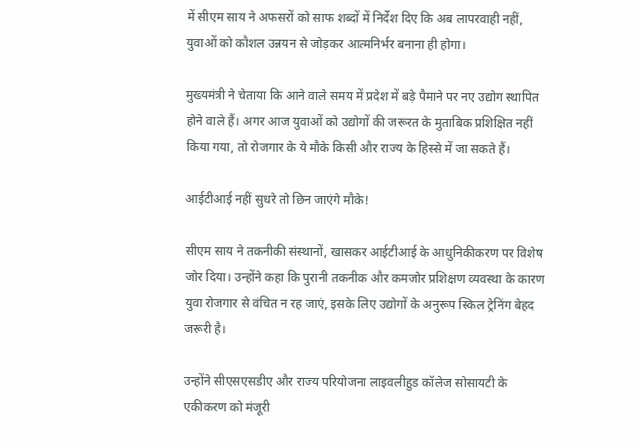में सीएम साय ने अफसरों को साफ शब्दों में निर्देश दिए कि अब लापरवाही नहीं, युवाओं को कौशल उन्नयन से जोड़कर आत्मनिर्भर बनाना ही होगा।

मुख्यमंत्री ने चेताया कि आने वाले समय में प्रदेश में बड़े पैमाने पर नए उद्योग स्थापित होने वाले हैं। अगर आज युवाओं को उद्योगों की जरूरत के मुताबिक प्रशिक्षित नहीं किया गया, तो रोजगार के ये मौके किसी और राज्य के हिस्से में जा सकते हैं।

आईटीआई नहीं सुधरे तो छिन जाएंगे मौके!

सीएम साय ने तकनीकी संस्थानों, खासकर आईटीआई के आधुनिकीकरण पर विशेष जोर दिया। उन्होंने कहा कि पुरानी तकनीक और कमजोर प्रशिक्षण व्यवस्था के कारण युवा रोजगार से वंचित न रह जाएं, इसके लिए उद्योगों के अनुरूप स्किल ट्रेनिंग बेहद जरूरी है।

उन्होंने सीएसएसडीए और राज्य परियोजना लाइवलीहुड कॉलेज सोसायटी के एकीकरण को मंजूरी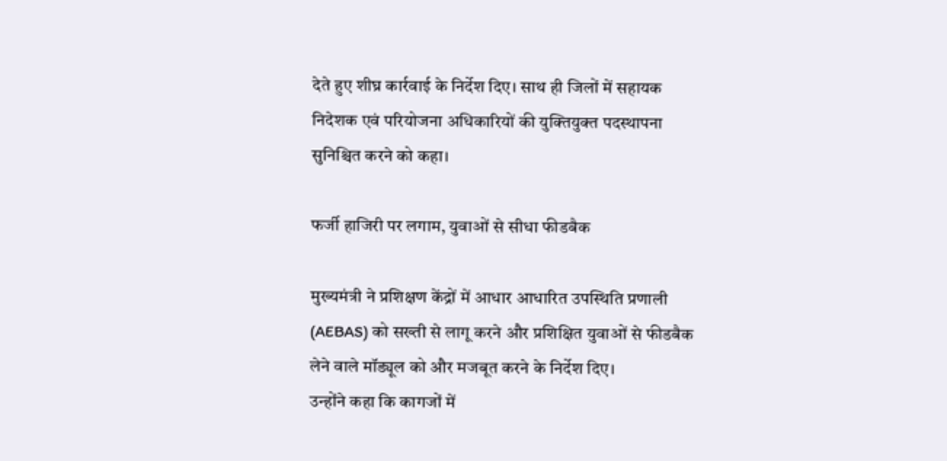देते हुए शीघ्र कार्रवाई के निर्देश दिए। साथ ही जिलों में सहायक निदेशक एवं परियोजना अधिकारियों की युक्तियुक्त पदस्थापना सुनिश्चित करने को कहा।

फर्जी हाजिरी पर लगाम, युवाओं से सीधा फीडबैक

मुख्यमंत्री ने प्रशिक्षण केंद्रों में आधार आधारित उपस्थिति प्रणाली (AEBAS) को सख्ती से लागू करने और प्रशिक्षित युवाओं से फीडबैक लेने वाले मॉड्यूल को और मजबूत करने के निर्देश दिए।
उन्होंने कहा कि कागजों में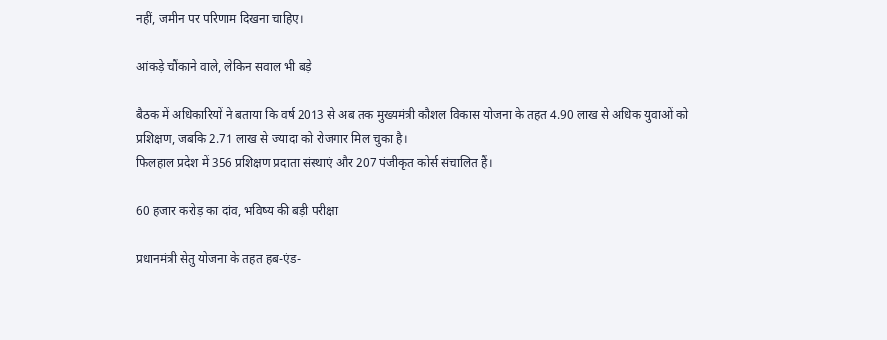नहीं, जमीन पर परिणाम दिखना चाहिए।

आंकड़े चौंकाने वाले, लेकिन सवाल भी बड़े

बैठक में अधिकारियों ने बताया कि वर्ष 2013 से अब तक मुख्यमंत्री कौशल विकास योजना के तहत 4.90 लाख से अधिक युवाओं को प्रशिक्षण, जबकि 2.71 लाख से ज्यादा को रोजगार मिल चुका है।
फिलहाल प्रदेश में 356 प्रशिक्षण प्रदाता संस्थाएं और 207 पंजीकृत कोर्स संचालित हैं।

60 हजार करोड़ का दांव, भविष्य की बड़ी परीक्षा

प्रधानमंत्री सेतु योजना के तहत हब-एंड-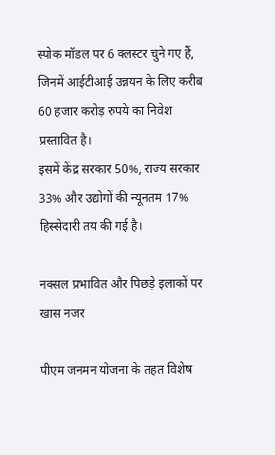स्पोक मॉडल पर 6 क्लस्टर चुने गए हैं, जिनमें आईटीआई उन्नयन के लिए करीब 60 हजार करोड़ रुपये का निवेश प्रस्तावित है।
इसमें केंद्र सरकार 50%, राज्य सरकार 33% और उद्योगों की न्यूनतम 17% हिस्सेदारी तय की गई है।

नक्सल प्रभावित और पिछड़े इलाकों पर खास नजर

पीएम जनमन योजना के तहत विशेष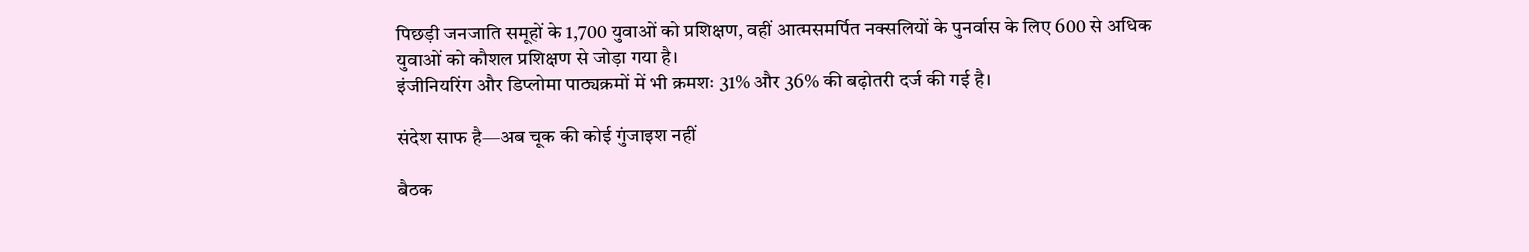पिछड़ी जनजाति समूहों के 1,700 युवाओं को प्रशिक्षण, वहीं आत्मसमर्पित नक्सलियों के पुनर्वास के लिए 600 से अधिक युवाओं को कौशल प्रशिक्षण से जोड़ा गया है।
इंजीनियरिंग और डिप्लोमा पाठ्यक्रमों में भी क्रमशः 31% और 36% की बढ़ोतरी दर्ज की गई है।

संदेश साफ है—अब चूक की कोई गुंजाइश नहीं

बैठक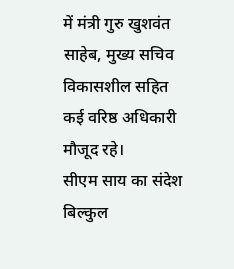में मंत्री गुरु खुशवंत साहेब, मुख्य सचिव विकासशील सहित कई वरिष्ठ अधिकारी मौजूद रहे।
सीएम साय का संदेश बिल्कुल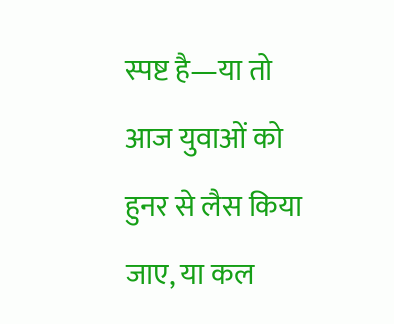स्पष्ट है—या तो आज युवाओं को हुनर से लैस किया जाए, या कल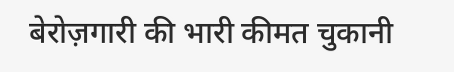बेरोज़गारी की भारी कीमत चुकानी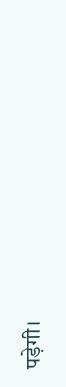पड़ेगी।